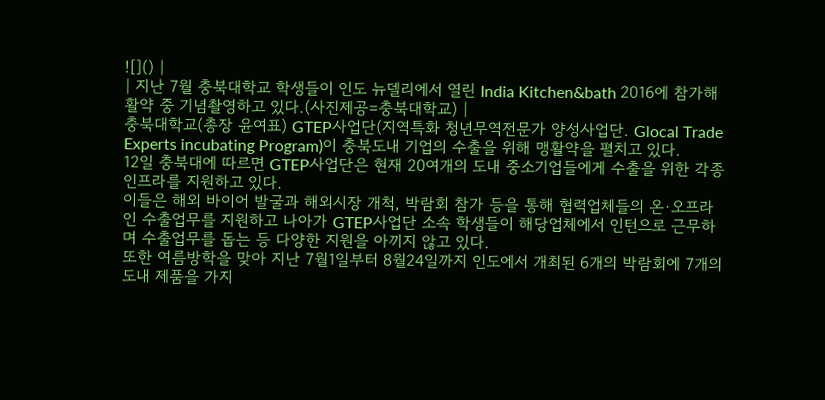![]() |
| 지난 7월 충북대학교 학생들이 인도 뉴델리에서 열린 India Kitchen&bath 2016에 참가해 활약 중 기념촬영하고 있다.(사진제공=충북대학교) |
충북대학교(총장 윤여표) GTEP사업단(지역특화 청년무역전문가 양성사업단. Glocal Trade Experts incubating Program)이 충북도내 기업의 수출을 위해 맹활약을 펼치고 있다.
12일 충북대에 따르면 GTEP사업단은 현재 20여개의 도내 중소기업들에게 수출을 위한 각종 인프라를 지원하고 있다.
이들은 해외 바이어 발굴과 해외시장 개척, 박람회 참가 등을 통해 협력업체들의 온·오프라인 수출업무를 지원하고 나아가 GTEP사업단 소속 학생들이 해당업체에서 인턴으로 근무하며 수출업무를 돕는 등 다양한 지원을 아끼지 않고 있다.
또한 여름방학을 맞아 지난 7월1일부터 8월24일까지 인도에서 개최된 6개의 박람회에 7개의 도내 제품을 가지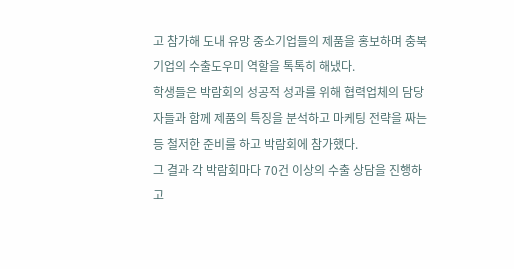고 참가해 도내 유망 중소기업들의 제품을 홍보하며 충북기업의 수출도우미 역할을 톡톡히 해냈다.
학생들은 박람회의 성공적 성과를 위해 협력업체의 담당자들과 함께 제품의 특징을 분석하고 마케팅 전략을 짜는 등 철저한 준비를 하고 박람회에 참가했다.
그 결과 각 박람회마다 70건 이상의 수출 상담을 진행하고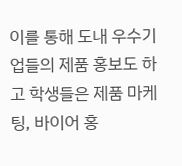이를 통해 도내 우수기업들의 제품 홍보도 하고 학생들은 제품 마케팅, 바이어 홍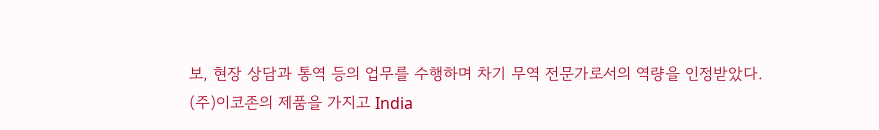보, 현장 상담과 통역 등의 업무를 수행하며 차기 무역 전문가로서의 역량을 인정받았다.
(주)이코존의 제품을 가지고 India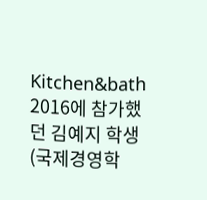Kitchen&bath 2016에 참가했던 김예지 학생(국제경영학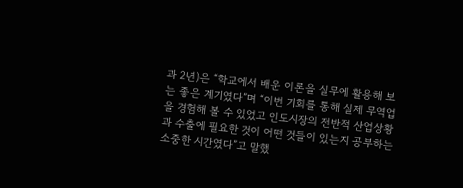과 2년)은 “학교에서 배운 이론을 실무에 활용해 보는 좋은 계기였다”며 “이번 기회를 통해 실제 무역업을 경험해 볼 수 있었고 인도시장의 전반적 산업상황과 수출에 필요한 것이 어떤 것들이 있는지 공부하는 소중한 시간였다”고 말했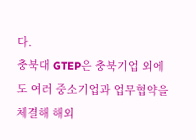다.
충북대 GTEP은 충북기업 외에도 여러 중소기업과 업무협약을 체결해 해외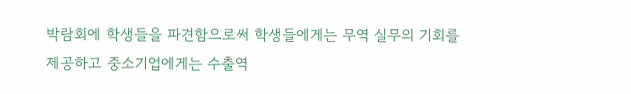박람회에 학생들을 파견함으로써 학생들에게는 무역 실무의 기회를 제공하고 중소기업에게는 수출역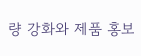량 강화와 제품 홍보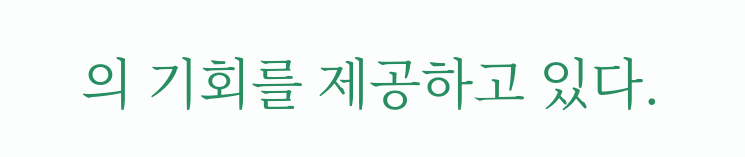의 기회를 제공하고 있다.